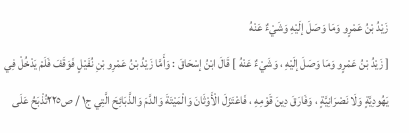زَيْدُ بْنُ عَمْرٍو وَمَا وَصَلَ إلَيْهِ وَشَيْءٌ عَنْهُ
[ زَيْدُ بْنُ عَمْرٍو وَمَا وَصَلَ إلَيْهِ ، وَشَيْءٌ عَنْهُ ] قَالَ ابْنُ إسْحَاقَ : وَأَمَّا زَيْدُ بْنُ عَمْرِو بْنِ نُفَيْلٍ فَوَقَفَ فَلَمْ يَدْخُلْ فِي يَهُودِيَّةٍ وَلَا نَصْرَانِيَّةٍ ، وَفَارَقَ دِينَ قَوْمِهِ ، فَاعْتَزَلَ الْأَوْثَانَ وَالْمَيْتَةَ وَالدَّمَ وَالذَّبَائِحَ الَّتِي ج١ / ص٢٢٥تُذْبَحُ عَلَى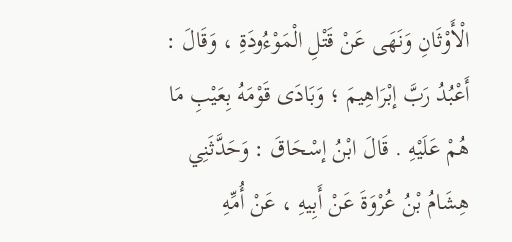الْأَوْثَانِ وَنَهَى عَنْ قَتْلِ الْمَوْءُودَةِ ، وَقَالَ : أَعْبُدُ رَبَّ إبْرَاهِيمَ ؛ وَبَادَى قَوْمَهُ بِعَيْبِ مَا هُمْ عَلَيْهِ . قَالَ ابْنُ إسْحَاقَ : وَحَدَّثَنِي هِشَامُ بْنُ عُرْوَةَ عَنْ أَبِيهِ ، عَنْ أُمِّهِ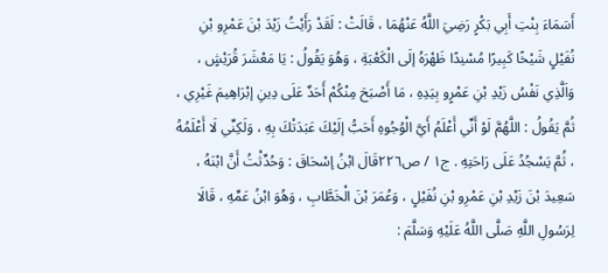أَسَمَاءَ بِنْتِ أَبِي بَكْرٍ رَضِيَ اللَّهُ عَنْهُمَا ، قَالَتْ : لَقَدْ رَأَيْتُ زَيْدَ بْنَ عَمْرِو بْنِ نُفَيْلٍ شَيْخًا كَبِيرًا مُسْنِدًا ظَهْرَهُ إلَى الْكَعْبَةِ ، وَهُوَ يَقُولُ : يَا مَعْشَرَ قُرَيْشٍ ، وَاَلَّذِي نَفْسُ زَيْدِ بْنِ عَمْرٍو بِيَدِهِ ، مَا أَصْبَحَ مِنْكُمْ أَحَدٌ عَلَى دِينِ إبْرَاهِيمَ غَيْرِي ، ثُمَّ يَقُولُ : اللَّهُمَّ لَوْ أَنِّي أَعْلَمُ أَيَّ الْوُجُوهِ أَحَبُّ إلَيْكَ عَبَدَتْكَ بِهِ ، وَلَكِنِّي لَا أَعْلَمُهُ ، ثُمَّ يَسْجُدُ عَلَى رَاحَتِهِ . ج١ / ص٢٢٦قَالَ ابْنُ إسْحَاقَ : وَحُدِّثْتُ أَنَّ ابْنَهُ ، سَعِيدَ بْنَ زَيْدِ بْنِ عَمْرِو بْنِ نُفَيْلٍ ، وَعُمَرَ بْنَ الْخَطَّابِ ، وَهُوَ ابْنُ عَمِّهِ ، قَالَا لِرَسُولِ اللَّهِ صَلَّى اللَّهُ عَلَيْهِ وَسَلَّمَ :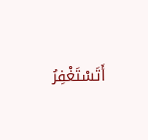أَتَسْتَغْفِرُ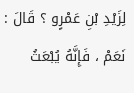لِزَيْدِ بْنِ عَمْرٍو ؟ قَالَ : نَعَمْ ، فَإِنَّهُ يُبْعَثُ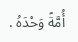أُمَّةً وَحْدَهُ .